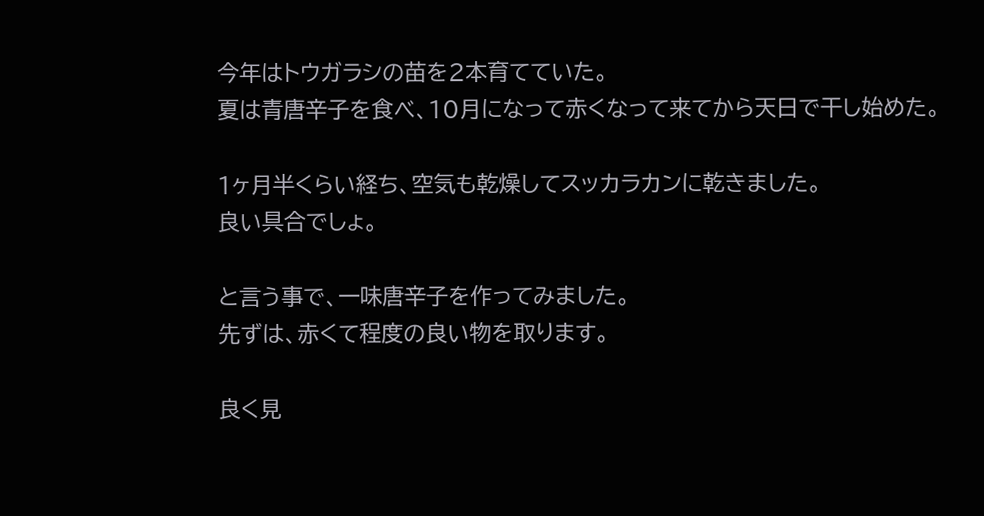今年はトウガラシの苗を2本育てていた。
夏は青唐辛子を食べ、10月になって赤くなって来てから天日で干し始めた。

1ヶ月半くらい経ち、空気も乾燥してスッカラカンに乾きました。
良い具合でしょ。

と言う事で、一味唐辛子を作ってみました。
先ずは、赤くて程度の良い物を取ります。

良く見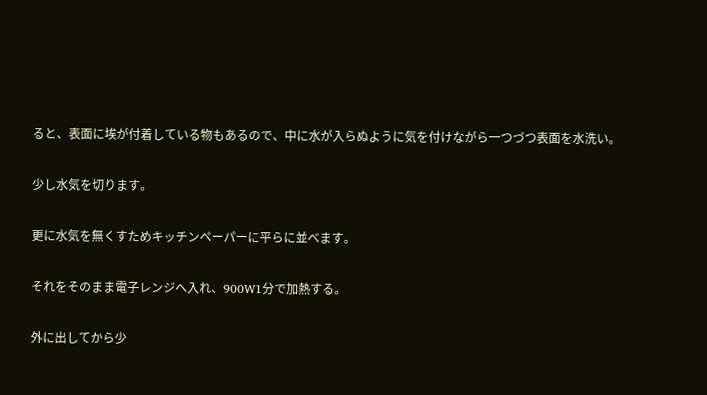ると、表面に埃が付着している物もあるので、中に水が入らぬように気を付けながら一つづつ表面を水洗い。

少し水気を切ります。

更に水気を無くすためキッチンペーパーに平らに並べます。

それをそのまま電子レンジへ入れ、900W1分で加熱する。

外に出してから少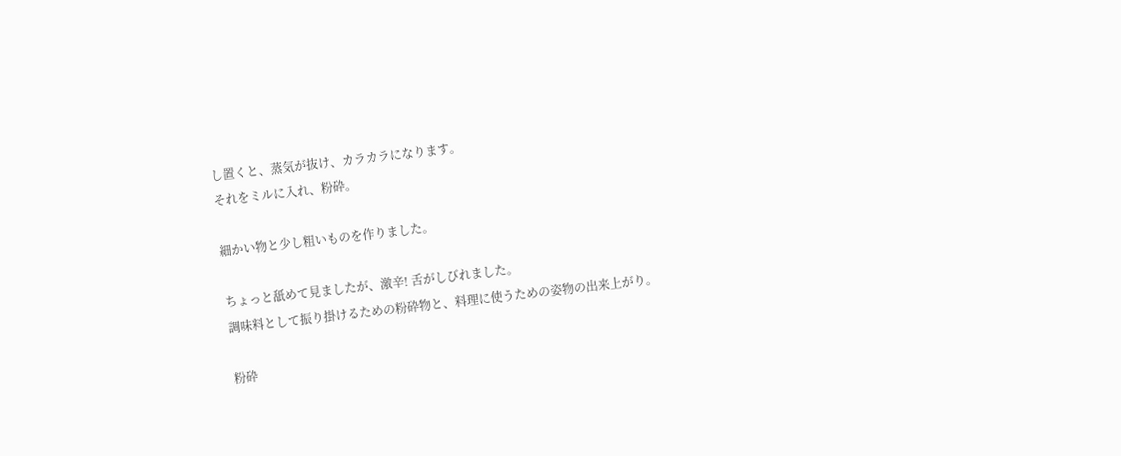し置くと、蒸気が抜け、カラカラになります。
それをミルに入れ、粉砕。

細かい物と少し粗いものを作りました。

ちょっと舐めて見ましたが、激辛! 舌がしびれました。
調味料として振り掛けるための粉砕物と、料理に使うための姿物の出来上がり。

粉砕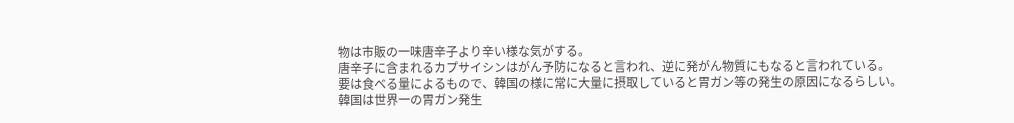物は市販の一味唐辛子より辛い様な気がする。
唐辛子に含まれるカプサイシンはがん予防になると言われ、逆に発がん物質にもなると言われている。
要は食べる量によるもので、韓国の様に常に大量に摂取していると胃ガン等の発生の原因になるらしい。
韓国は世界一の胃ガン発生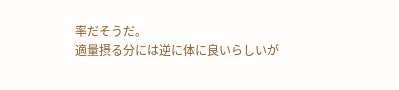率だそうだ。
適量摂る分には逆に体に良いらしいが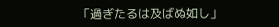「過ぎたるは及ばぬ如し」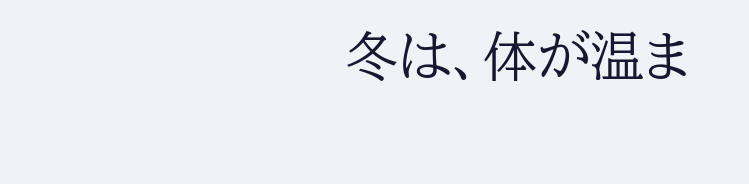冬は、体が温ま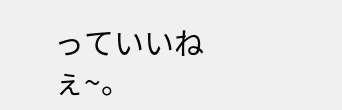っていいねぇ~。